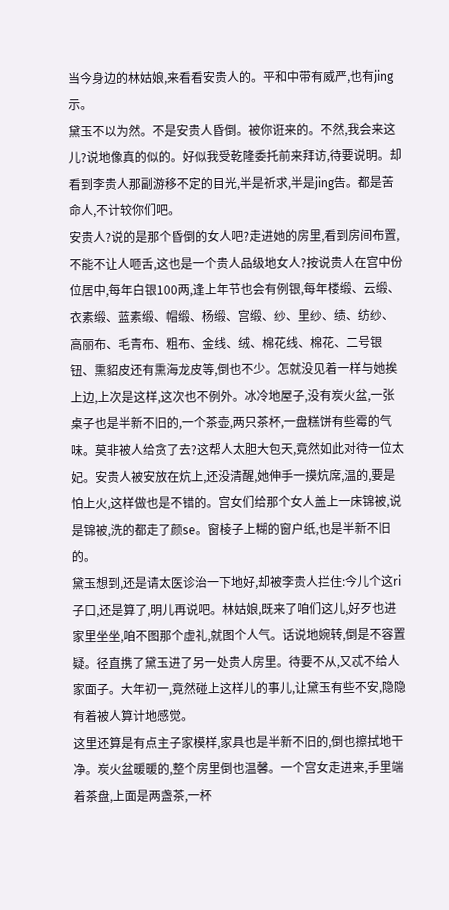当今身边的林姑娘,来看看安贵人的。平和中带有威严,也有jing示。
黛玉不以为然。不是安贵人昏倒。被你诳来的。不然,我会来这儿?说地像真的似的。好似我受乾隆委托前来拜访,待要说明。却看到李贵人那副游移不定的目光,半是祈求,半是jing告。都是苦命人,不计较你们吧。
安贵人?说的是那个昏倒的女人吧?走进她的房里,看到房间布置,不能不让人咂舌,这也是一个贵人品级地女人?按说贵人在宫中份位居中,每年白银100两,逢上年节也会有例银,每年楼缎、云缎、衣素缎、蓝素缎、帽缎、杨缎、宫缎、纱、里纱、绩、纺纱、高丽布、毛青布、粗布、金线、绒、棉花线、棉花、二号银钮、熏貂皮还有熏海龙皮等,倒也不少。怎就没见着一样与她挨上边,上次是这样,这次也不例外。冰冷地屋子,没有炭火盆,一张桌子也是半新不旧的,一个茶壶,两只茶杯,一盘糕饼有些霉的气味。莫非被人给贪了去?这帮人太胆大包天,竟然如此对待一位太妃。安贵人被安放在炕上,还没清醒,她伸手一摸炕席,温的,要是怕上火,这样做也是不错的。宫女们给那个女人盖上一床锦被,说是锦被,洗的都走了颜se。窗棱子上糊的窗户纸,也是半新不旧的。
黛玉想到,还是请太医诊治一下地好,却被李贵人拦住:今儿个这ri子口,还是算了,明儿再说吧。林姑娘,既来了咱们这儿,好歹也进家里坐坐,咱不图那个虚礼,就图个人气。话说地婉转,倒是不容置疑。径直携了黛玉进了另一处贵人房里。待要不从,又忒不给人家面子。大年初一,竟然碰上这样儿的事儿,让黛玉有些不安,隐隐有着被人算计地感觉。
这里还算是有点主子家模样,家具也是半新不旧的,倒也擦拭地干净。炭火盆暖暖的,整个房里倒也温馨。一个宫女走进来,手里端着茶盘,上面是两盏茶,一杯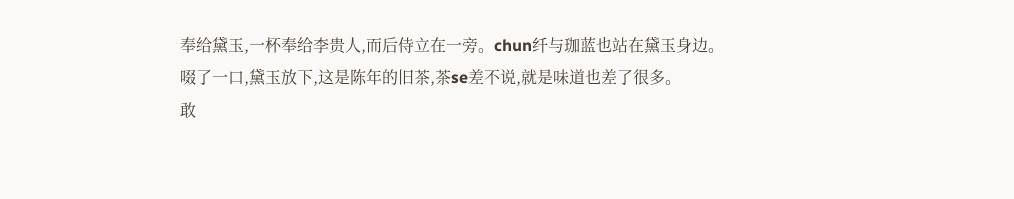奉给黛玉,一杯奉给李贵人,而后侍立在一旁。chun纤与珈蓝也站在黛玉身边。
啜了一口,黛玉放下,这是陈年的旧茶,茶se差不说,就是味道也差了很多。
敢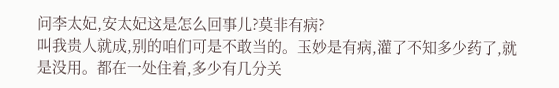问李太妃,安太妃这是怎么回事儿?莫非有病?
叫我贵人就成,别的咱们可是不敢当的。玉妙是有病,灌了不知多少药了,就是没用。都在一处住着,多少有几分关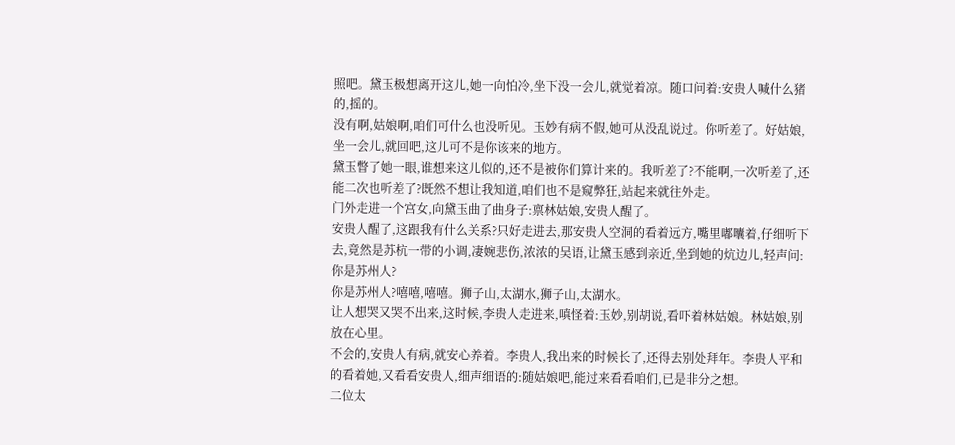照吧。黛玉极想离开这儿,她一向怕冷,坐下没一会儿,就觉着凉。随口问着:安贵人喊什么猪的,摇的。
没有啊,姑娘啊,咱们可什么也没听见。玉妙有病不假,她可从没乱说过。你听差了。好姑娘,坐一会儿,就回吧,这儿可不是你该来的地方。
黛玉瞥了她一眼,谁想来这儿似的,还不是被你们算计来的。我听差了?不能啊,一次听差了,还能二次也听差了?既然不想让我知道,咱们也不是窥弊狂,站起来就往外走。
门外走进一个宫女,向黛玉曲了曲身子:禀林姑娘,安贵人醒了。
安贵人醒了,这跟我有什么关系?只好走进去,那安贵人空洞的看着远方,嘴里嘟囔着,仔细听下去,竟然是苏杭一带的小调,凄婉悲伤,浓浓的吴语,让黛玉感到亲近,坐到她的炕边儿,轻声问:你是苏州人?
你是苏州人?嘻嘻,嘻嘻。狮子山,太湖水,狮子山,太湖水。
让人想哭又哭不出来,这时候,李贵人走进来,嗔怪着:玉妙,别胡说,看吓着林姑娘。林姑娘,别放在心里。
不会的,安贵人有病,就安心养着。李贵人,我出来的时候长了,还得去别处拜年。李贵人平和的看着她,又看看安贵人,细声细语的:随姑娘吧,能过来看看咱们,已是非分之想。
二位太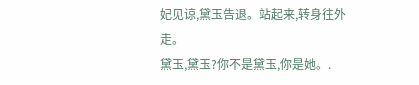妃见谅,黛玉告退。站起来,转身往外走。
黛玉,黛玉?你不是黛玉,你是她。.